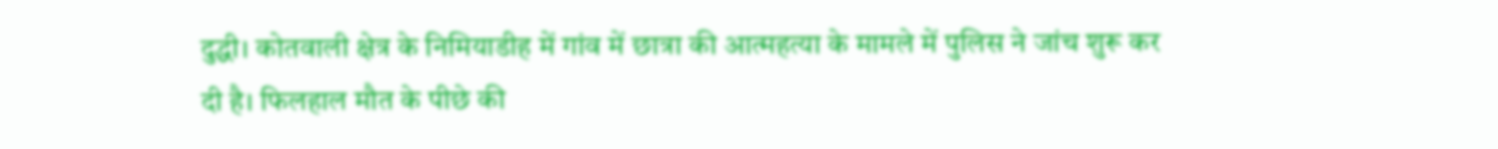दुद्धी। कोतवाली क्षेत्र के निमियाडीह में गांव में छात्रा की आत्महत्या के मामले में पुलिस ने जांच शुरू कर दी है। फिलहाल मौत के पीछे की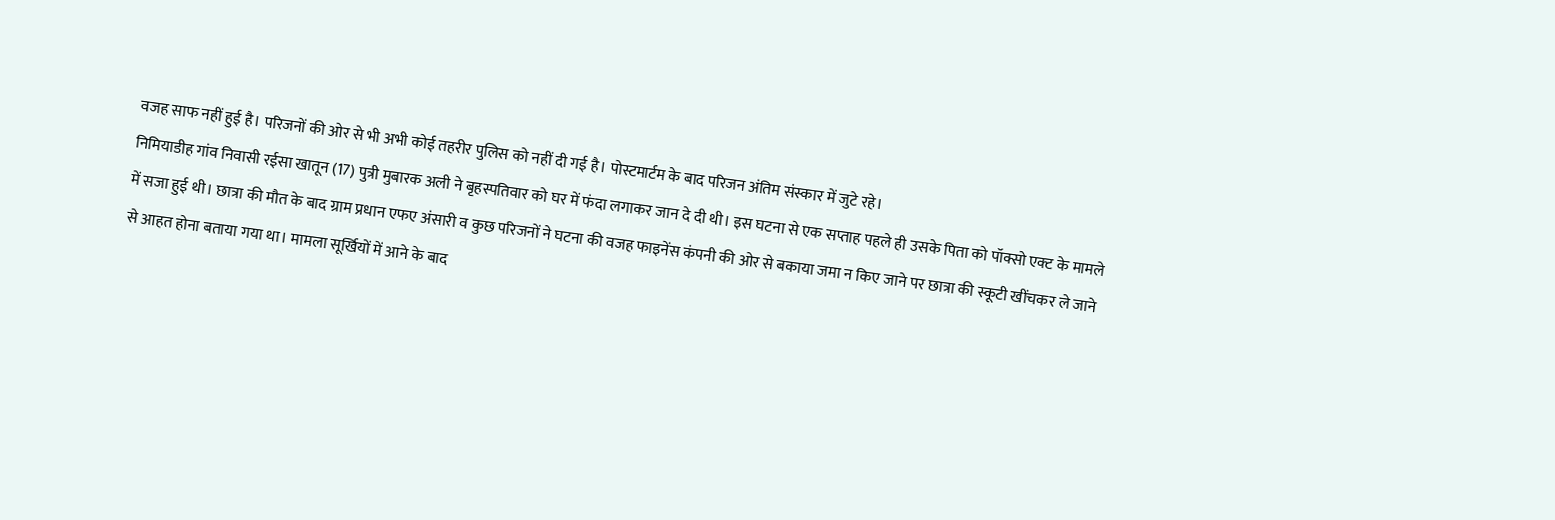वजह साफ नहीं हुई है। परिजनों की ओर से भी अभी कोई तहरीर पुलिस को नहीं दी गई है। पोस्टमार्टम के बाद परिजन अंतिम संस्कार में जुटे रहे।
निमियाडीह गांव निवासी रईसा खातून (17) पुत्री मुबारक अली ने बृहस्पतिवार को घर में फंदा लगाकर जान दे दी थी। इस घटना से एक सप्ताह पहले ही उसके पिता को पॉक्सो एक्ट के मामले में सजा हुई थी। छात्रा की मौत के बाद ग्राम प्रधान एफए अंसारी व कुछ परिजनों ने घटना की वजह फाइनेंस कंपनी की ओर से बकाया जमा न किए जाने पर छात्रा की स्कूटी खींचकर ले जाने से आहत होना बताया गया था। मामला सूर्खियों में आने के बाद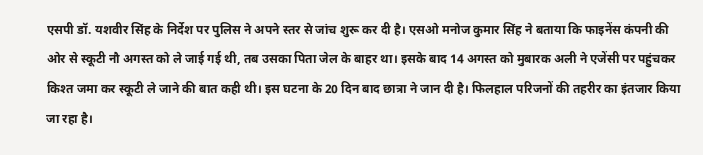एसपी डॉ. यशवीर सिंह के निर्देश पर पुलिस ने अपने स्तर से जांच शुरू कर दी है। एसओ मनोज कुमार सिंह ने बताया कि फाइनेंस कंपनी की ओर से स्कूटी नौ अगस्त को ले जाई गई थी, तब उसका पिता जेल के बाहर था। इसके बाद 14 अगस्त को मुबारक अली ने एजेंसी पर पहुंचकर किश्त जमा कर स्कूटी ले जाने की बात कही थी। इस घटना के 20 दिन बाद छात्रा ने जान दी है। फिलहाल परिजनों की तहरीर का इंतजार किया जा रहा है।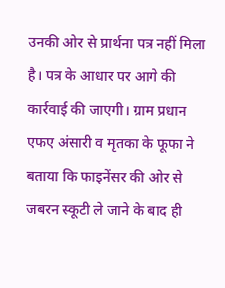उनकी ओर से प्रार्थना पत्र नहीं मिला है। पत्र के आधार पर आगे की कार्रवाई की जाएगी। ग्राम प्रधान एफए अंसारी व मृतका के फूफा ने बताया कि फाइनेंसर की ओर से जबरन स्कूटी ले जाने के बाद ही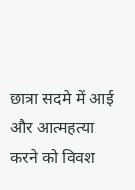छात्रा सदमे में आई और आत्महत्या करने को विवश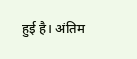हुई है। अंतिम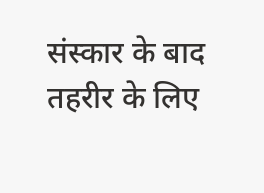संस्कार के बाद तहरीर के लिए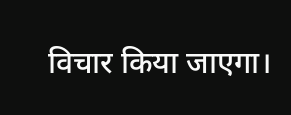विचार किया जाएगा।